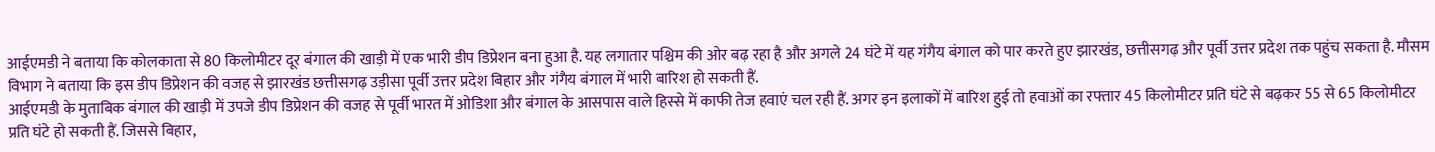आईएमडी ने बताया कि कोलकाता से 80 किलोमीटर दूर बंगाल की खाड़ी में एक भारी डीप डिप्रेशन बना हुआ है. यह लगातार पश्चिम की ओर बढ़ रहा है और अगले 24 घंटे में यह गंगैय बंगाल को पार करते हुए झारखंड, छत्तीसगढ़ और पूर्वी उत्तर प्रदेश तक पहुंच सकता है. मौसम विभाग ने बताया कि इस डीप डिप्रेशन की वजह से झारखंड छत्तीसगढ़ उड़ीसा पूर्वी उत्तर प्रदेश बिहार और गंगैय बंगाल में भारी बारिश हो सकती हैं.
आईएमडी के मुताबिक बंगाल की खाड़ी में उपजे डीप डिप्रेशन की वजह से पूर्वी भारत में ओडिशा और बंगाल के आसपास वाले हिस्से में काफी तेज हवाएं चल रही हैं. अगर इन इलाकों में बारिश हुई तो हवाओं का रफ्तार 45 किलोमीटर प्रति घंटे से बढ़कर 55 से 65 किलोमीटर प्रति घंटे हो सकती हैं. जिससे बिहार,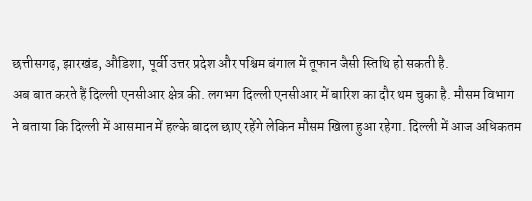छत्तीसगढ़, झारखंड, औडिशा, पूर्वी उत्तर प्रदेश और पश्चिम बंगाल में तूफान जैसी स्तिथि हो सकती है.
अब बात करते हैं दिल्ली एनसीआर क्षेत्र की. लगभग दिल्ली एनसीआर में बारिश का दौर थम चुका है. मौसम विभाग ने बताया कि दिल्ली में आसमान में हल्के बादल छाए रहेंगे लेकिन मौसम खिला हुआ रहेगा. दिल्ली में आज अधिकतम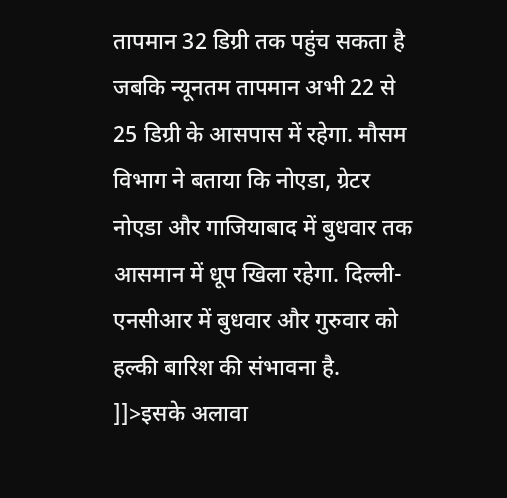तापमान 32 डिग्री तक पहुंच सकता है जबकि न्यूनतम तापमान अभी 22 से 25 डिग्री के आसपास में रहेगा. मौसम विभाग ने बताया कि नोएडा, ग्रेटर नोएडा और गाजियाबाद में बुधवार तक आसमान में धूप खिला रहेगा. दिल्ली-एनसीआर में बुधवार और गुरुवार को हल्की बारिश की संभावना है.
]]>इसके अलावा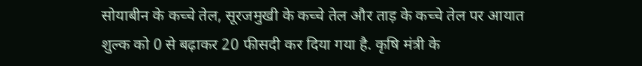सोयाबीन के कच्चे तेल, सूरजमुखी के कच्चे तेल और ताड़ के कच्चे तेल पर आयात शुल्क को 0 से बढ़ाकर 20 फीसदी कर दिया गया है. कृषि मंत्री के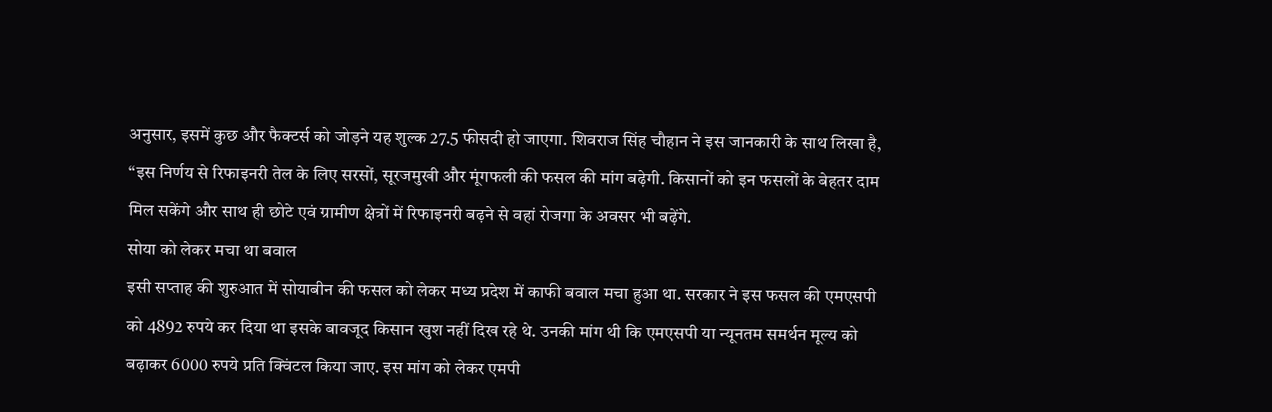अनुसार, इसमें कुछ और फैक्टर्स को जोड़ने यह शुल्क 27.5 फीसदी हो जाएगा. शिवराज सिंह चौहान ने इस जानकारी के साथ लिखा है, “इस निर्णय से रिफाइनरी तेल के लिए सरसों, सूरजमुखी और मूंगफली की फसल की मांग बढ़ेगी. किसानों को इन फसलों के बेहतर दाम मिल सकेंगे और साथ ही छोटे एवं ग्रामीण क्षेत्रों में रिफाइनरी बढ़ने से वहां रोजगा के अवसर भी बढ़ेंगे.
सोया को लेकर मचा था बवाल
इसी सप्ताह की शुरुआत में सोयाबीन की फसल को लेकर मध्य प्रदेश में काफी बवाल मचा हुआ था. सरकार ने इस फसल की एमएसपी को 4892 रुपये कर दिया था इसके बावजूद किसान खुश नहीं दिख रहे थे. उनकी मांग थी कि एमएसपी या न्यूनतम समर्थन मूल्य को बढ़ाकर 6000 रुपये प्रति क्विंटल किया जाए. इस मांग को लेकर एमपी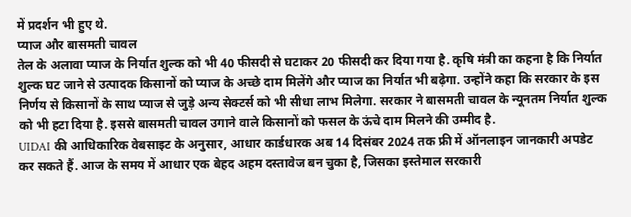में प्रदर्शन भी हुए थे.
प्याज और बासमती चावल
तेल के अलावा प्याज के निर्यात शुल्क को भी 40 फीसदी से घटाकर 20 फीसदी कर दिया गया है. कृषि मंत्री का कहना है कि निर्यात शुल्क घट जाने से उत्पादक किसानों को प्याज के अच्छे दाम मिलेंगे और प्याज का निर्यात भी बढ़ेगा. उन्होंने कहा कि सरकार के इस निर्णय से किसानों के साथ प्याज से जुड़े अन्य सेक्टर्स को भी सीधा लाभ मिलेगा. सरकार ने बासमती चावल के न्यूनतम निर्यात शुल्क को भी हटा दिया है. इससे बासमती चावल उगाने वाले किसानों को फसल के ऊंचे दाम मिलने की उम्मीद है.
UIDAI की आधिकारिक वेबसाइट के अनुसार, आधार कार्डधारक अब 14 दिसंबर 2024 तक फ्री में ऑनलाइन जानकारी अपडेट कर सकते हैं. आज के समय में आधार एक बेहद अहम दस्तावेज बन चुका है, जिसका इस्तेमाल सरकारी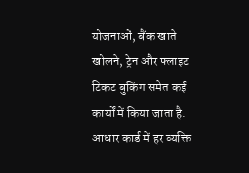योजनाओं, बैंक खाते खोलने, ट्रेन और फ्लाइट टिकट बुकिंग समेत कई कार्यों में किया जाता है. आधार कार्ड में हर व्यक्ति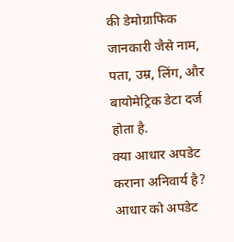की डेमोग्राफिक जानकारी जैसे नाम, पता, उम्र, लिंग, और बायोमेट्रिक डेटा दर्ज होता है.
क्या आधार अपडेट कराना अनिवार्य है?
आधार को अपडेट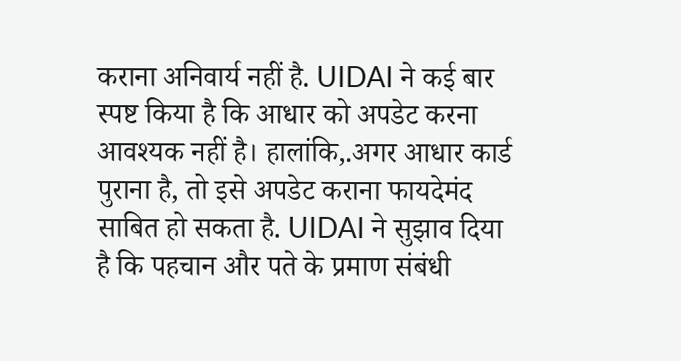कराना अनिवार्य नहीं है. UIDAI ने कई बार स्पष्ट किया है कि आधार को अपडेट करना आवश्यक नहीं है। हालांकि,.अगर आधार कार्ड पुराना है, तो इसे अपडेट कराना फायदेमंद साबित हो सकता है. UIDAI ने सुझाव दिया है कि पहचान और पते के प्रमाण संबंधी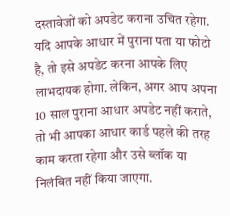दस्तावेजों को अपडेट कराना उचित रहेगा. यदि आपके आधार में पुराना पता या फोटो है, तो इसे अपडेट करना आपके लिए लाभदायक होगा. लेकिन, अगर आप अपना 10 साल पुराना आधार अपडेट नहीं कराते, तो भी आपका आधार कार्ड पहले की तरह काम करता रहेगा और उसे ब्लॉक या निलंबित नहीं किया जाएगा.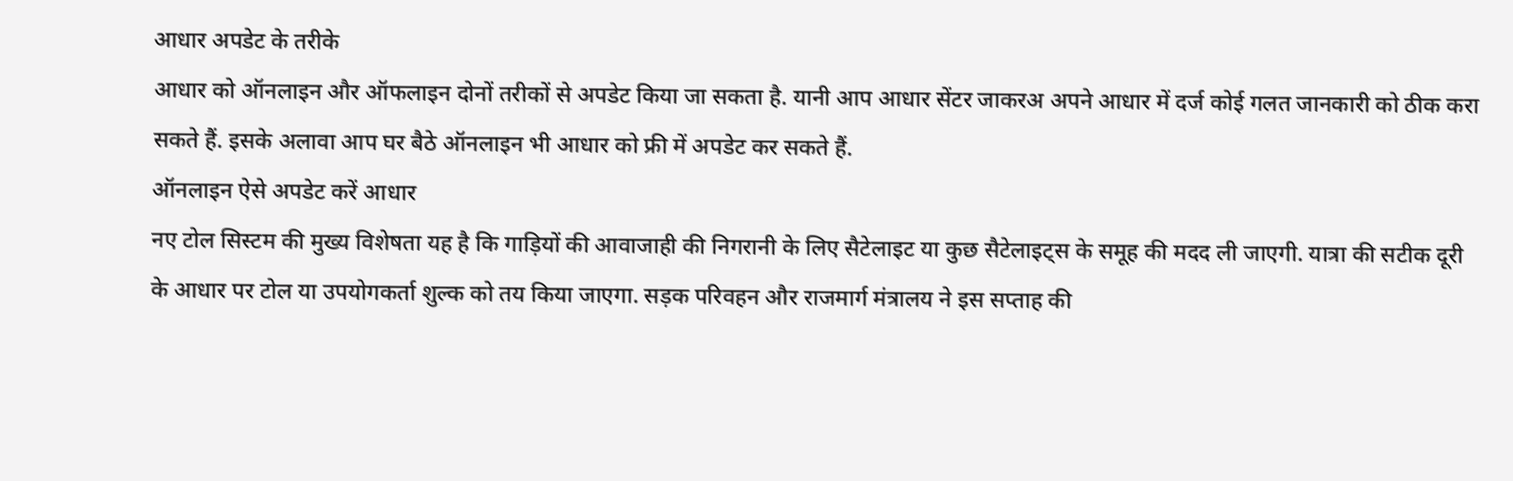आधार अपडेट के तरीके
आधार को ऑनलाइन और ऑफलाइन दोनों तरीकों से अपडेट किया जा सकता है. यानी आप आधार सेंटर जाकरअ अपने आधार में दर्ज कोई गलत जानकारी को ठीक करा सकते हैं. इसके अलावा आप घर बैठे ऑनलाइन भी आधार को फ्री में अपडेट कर सकते हैं.
ऑनलाइन ऐसे अपडेट करें आधार
नए टोल सिस्टम की मुख्य विशेषता यह है कि गाड़ियों की आवाजाही की निगरानी के लिए सैटेलाइट या कुछ सैटेलाइट्स के समूह की मदद ली जाएगी. यात्रा की सटीक दूरी के आधार पर टोल या उपयोगकर्ता शुल्क को तय किया जाएगा. सड़क परिवहन और राजमार्ग मंत्रालय ने इस सप्ताह की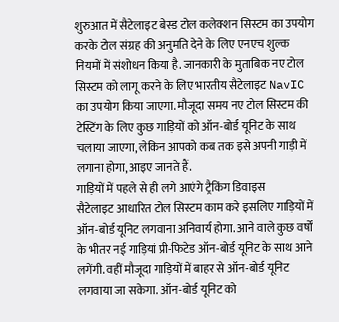शुरुआत में सैटेलाइट बेस्ड टोल कलेक्शन सिस्टम का उपयोग करके टोल संग्रह की अनुमति देने के लिए एनएच शुल्क नियमों में संशोधन किया है. जानकारी के मुताबिक नए टोल सिस्टम को लागू करने के लिए भारतीय सैटेलाइट NavIC का उपयोग किया जाएगा. मौजूदा समय नए टोल सिस्टम की टेस्टिंग के लिए कुछ गाड़ियों को ऑन-बोर्ड यूनिट के साथ चलाया जाएगा, लेकिन आपको कब तक इसे अपनी गाड़ी में लगाना होगा, आइए जानते हैं.
गाड़ियों में पहले से ही लगे आएंगे ट्रैकिंग डिवाइस
सैटेलाइट आधारित टोल सिस्टम काम करे इसलिए गाड़ियों में ऑन-बोर्ड यूनिट लगवाना अनिवार्य होगा. आने वाले कुछ वर्षों के भीतर नई गाड़ियां प्री-फिटेड ऑन-बोर्ड यूनिट के साथ आने लगेंगी. वहीं मौजूदा गाड़ियों में बाहर से ऑन-बोर्ड यूनिट लगवाया जा सकेगा. ऑन-बोर्ड यूनिट को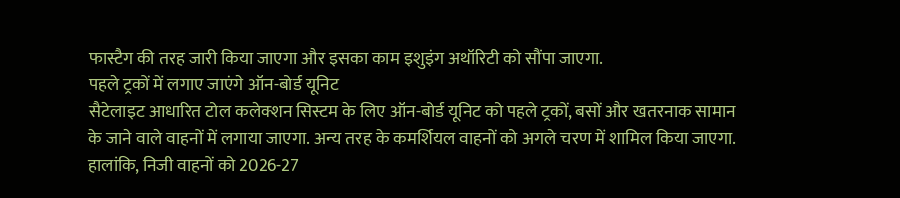फास्टैग की तरह जारी किया जाएगा और इसका काम इशुइंग अथॉरिटी को सौंपा जाएगा.
पहले ट्रकों में लगाए जाएंगे ऑन-बोर्ड यूनिट
सैटेलाइट आधारित टोल कलेक्शन सिस्टम के लिए ऑन-बोर्ड यूनिट को पहले ट्रकों, बसों और खतरनाक सामान के जाने वाले वाहनों में लगाया जाएगा. अन्य तरह के कमर्शियल वाहनों को अगले चरण में शामिल किया जाएगा. हालांकि, निजी वाहनों को 2026-27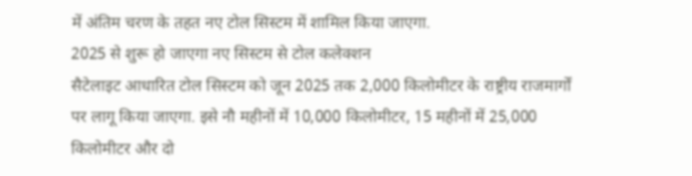में अंतिम चरण के तहत नए टोल सिस्टम में शामिल किया जाएगा.
2025 से शुरू हो जाएगा नए सिस्टम से टोल कलेक्शन
सैटेलाइट आधारित टोल सिस्टम को जून 2025 तक 2,000 किलोमीटर के राष्ट्रीय राजमार्गों पर लागू किया जाएगा. इसे नौ महीनों में 10,000 किलोमीटर, 15 महीनों में 25,000 किलोमीटर और दो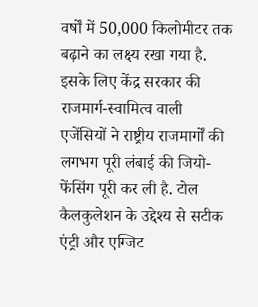वर्षों में 50,000 किलोमीटर तक बढ़ाने का लक्ष्य रखा गया है. इसके लिए केंद्र सरकार की राजमार्ग-स्वामित्व वाली एजेंसियों ने राष्ट्रीय राजमार्गों की लगभग पूरी लंबाई की जियो-फेंसिंग पूरी कर ली है. टोल कैलकुलेशन के उद्देश्य से सटीक एंट्री और एग्जिट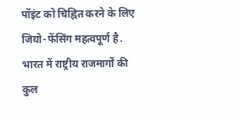पॉइंट को चिह्नित करने के लिए जियो-फेंसिंग महत्वपूर्ण है. भारत में राष्ट्रीय राजमार्गों की कुल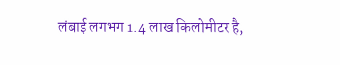लंबाई लगभग 1.4 लाख किलोमीटर है,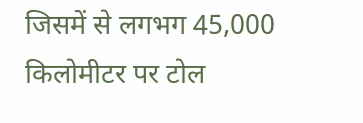जिसमें से लगभग 45,000 किलोमीटर पर टोल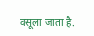वसूला जाता है.